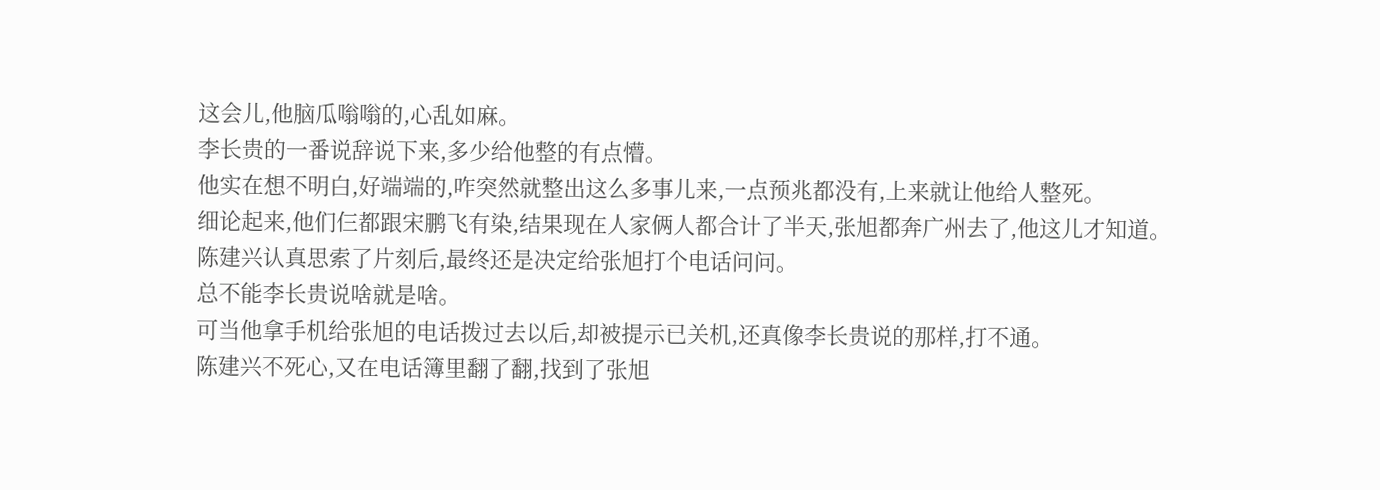这会儿,他脑瓜嗡嗡的,心乱如麻。
李长贵的一番说辞说下来,多少给他整的有点懵。
他实在想不明白,好端端的,咋突然就整出这么多事儿来,一点预兆都没有,上来就让他给人整死。
细论起来,他们仨都跟宋鹏飞有染,结果现在人家俩人都合计了半天,张旭都奔广州去了,他这儿才知道。
陈建兴认真思索了片刻后,最终还是决定给张旭打个电话问问。
总不能李长贵说啥就是啥。
可当他拿手机给张旭的电话拨过去以后,却被提示已关机,还真像李长贵说的那样,打不通。
陈建兴不死心,又在电话簿里翻了翻,找到了张旭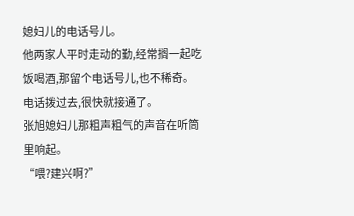媳妇儿的电话号儿。
他两家人平时走动的勤,经常搁一起吃饭喝酒,那留个电话号儿,也不稀奇。
电话拨过去,很快就接通了。
张旭媳妇儿那粗声粗气的声音在听筒里响起。
“喂?建兴啊?”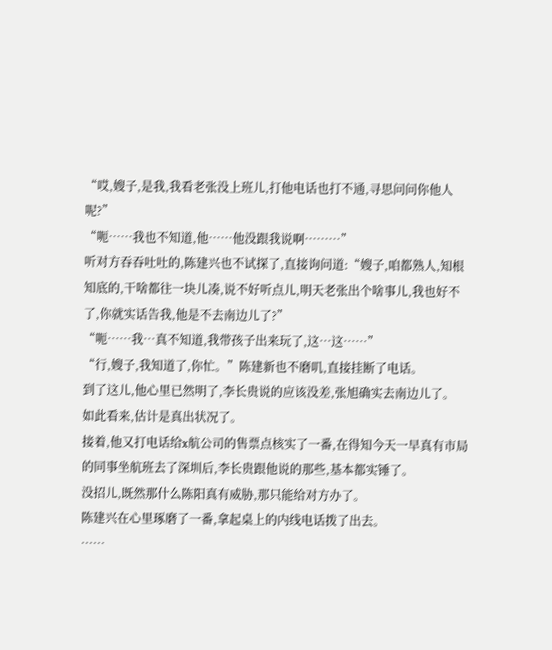“哎,嫂子,是我,我看老张没上班儿,打他电话也打不通,寻思问问你他人呢?”
“呃……我也不知道,他……他没跟我说啊………”
听对方吞吞吐吐的,陈建兴也不试探了,直接询问道:“嫂子,咱都熟人,知根知底的,干啥都往一块儿凑,说不好听点儿,明天老张出个啥事儿,我也好不了,你就实话告我,他是不去南边儿了?”
“呃……我…真不知道,我带孩子出来玩了,这…这……”
“行,嫂子,我知道了,你忙。”陈建新也不磨叽,直接挂断了电话。
到了这儿,他心里已然明了,李长贵说的应该没差,张旭确实去南边儿了。
如此看来,估计是真出状况了。
接着,他又打电话给x航公司的售票点核实了一番,在得知今天一早真有市局的同事坐航班去了深圳后,李长贵跟他说的那些,基本都实锤了。
没招儿,既然那什么陈阳真有威胁,那只能给对方办了。
陈建兴在心里琢磨了一番,拿起桌上的内线电话拨了出去。
……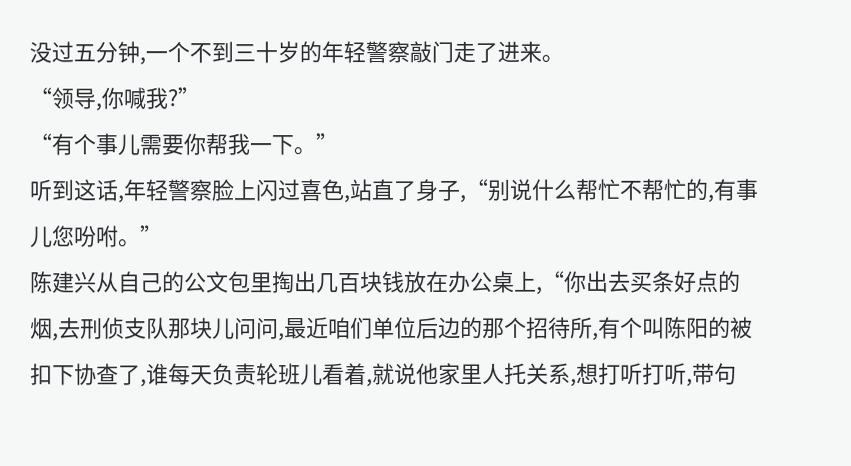没过五分钟,一个不到三十岁的年轻警察敲门走了进来。
“领导,你喊我?”
“有个事儿需要你帮我一下。”
听到这话,年轻警察脸上闪过喜色,站直了身子,“别说什么帮忙不帮忙的,有事儿您吩咐。”
陈建兴从自己的公文包里掏出几百块钱放在办公桌上,“你出去买条好点的烟,去刑侦支队那块儿问问,最近咱们单位后边的那个招待所,有个叫陈阳的被扣下协查了,谁每天负责轮班儿看着,就说他家里人托关系,想打听打听,带句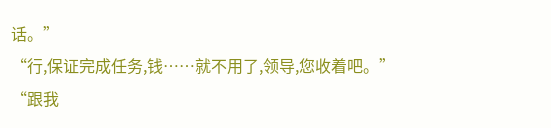话。”
“行,保证完成任务,钱……就不用了,领导,您收着吧。”
“跟我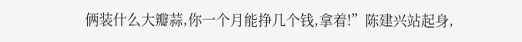俩装什么大瓣蒜,你一个月能挣几个钱,拿着!”陈建兴站起身,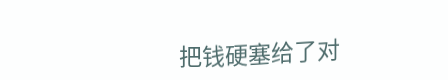把钱硬塞给了对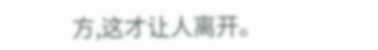方,这才让人离开。